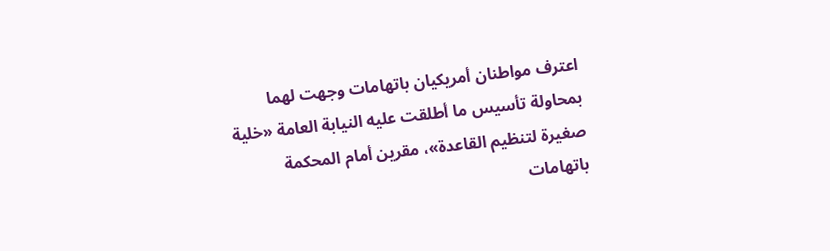اعترف مواطنان أمريكيان باتهامات وجهت لهما بمحاولة تأسيس ما أطلقت عليه النيابة العامة «خلية صغيرة لتنظيم القاعدة»، مقرين أمام المحكمة باتهامات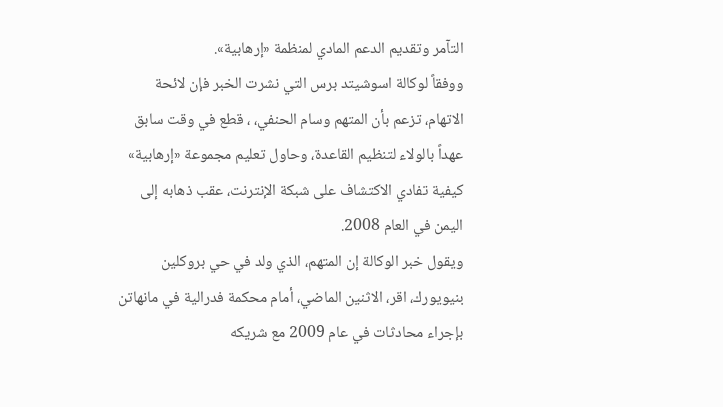التآمر وتقديم الدعم المادي لمنظمة «إرهابية».
ووفقاً لوكالة اسوشيتد برس التي نشرت الخبر فإن لائحة الاتهام، تزعم بأن المتهم وسام الحنفي، ، قطع في وقت سابق عهداً بالولاء لتنظيم القاعدة، وحاول تعليم مجموعة «إرهابية» كيفية تفادي الاكتشاف على شبكة الإنترنت، عقب ذهابه إلى اليمن في العام 2008.
ويقول خبر الوكالة إن المتهم، الذي ولد في حي بروكلين بنيويورك، اقر، الاثنين الماضي، أمام محكمة فدرالية في مانهاتن بإجراء محادثات في عام 2009 مع شريكه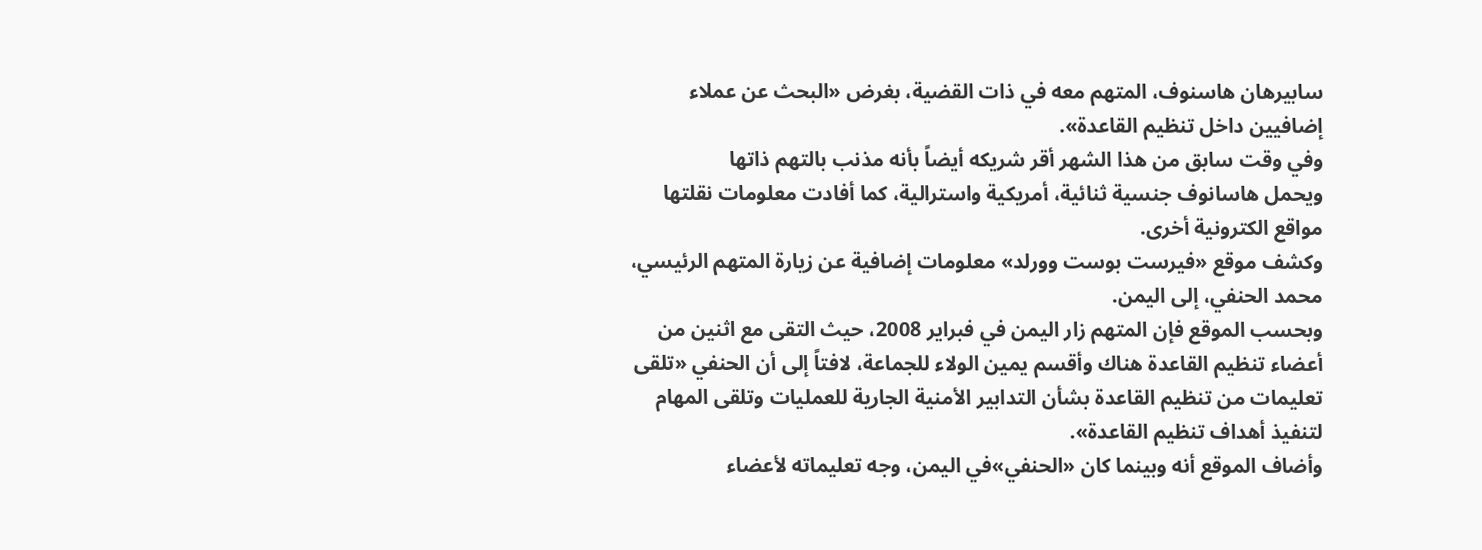سابيرهان هاسنوف، المتهم معه في ذات القضية، بغرض «البحث عن عملاء إضافيين داخل تنظيم القاعدة».
وفي وقت سابق من هذا الشهر أقر شريكه أيضاً بأنه مذنب بالتهم ذاتها
ويحمل هاسانوف جنسية ثنائية، أمريكية واسترالية، كما أفادت معلومات نقلتها مواقع الكترونية أخرى.
وكشف موقع «فيرست بوست وورلد» معلومات إضافية عن زيارة المتهم الرئيسي، محمد الحنفي، إلى اليمن.
وبحسب الموقع فإن المتهم زار اليمن في فبراير 2008، حيث التقى مع اثنين من أعضاء تنظيم القاعدة هناك وأقسم يمين الولاء للجماعة، لافتاً إلى أن الحنفي «تلقى تعليمات من تنظيم القاعدة بشأن التدابير الأمنية الجارية للعمليات وتلقى المهام لتنفيذ أهداف تنظيم القاعدة».
وأضاف الموقع أنه وبينما كان «الحنفي»في اليمن، وجه تعليماته لأعضاء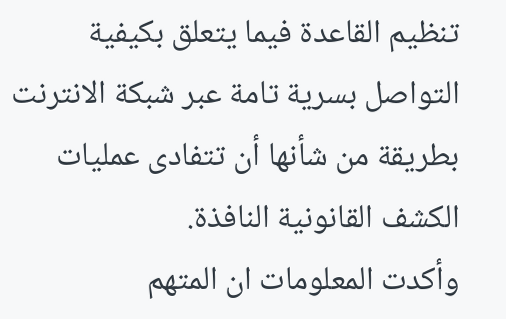تنظيم القاعدة فيما يتعلق بكيفية التواصل بسرية تامة عبر شبكة الانترنت بطريقة من شأنها أن تتفادى عمليات الكشف القانونية النافذة.
وأكدت المعلومات ان المتهم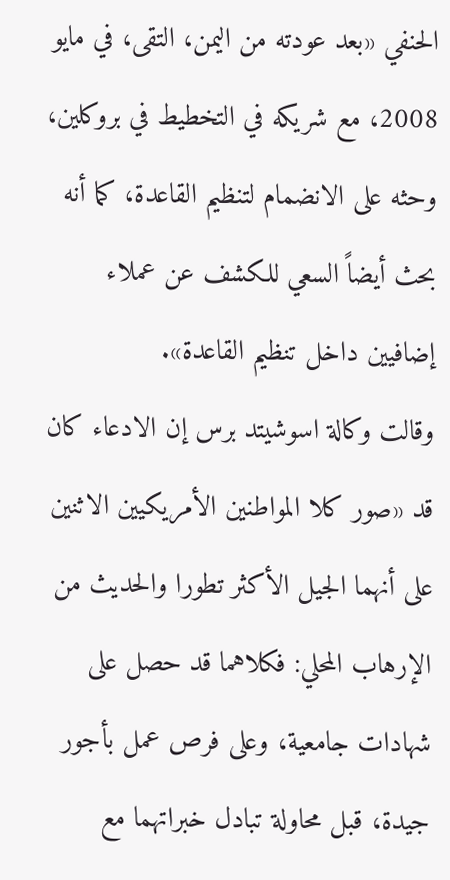الحنفي «بعد عودته من اليمن، التقى، في مايو 2008، مع شريكه في التخطيط في بروكلين، وحثه على الانضمام لتنظيم القاعدة، كما أنه بحث أيضاً السعي للكشف عن عملاء إضافيين داخل تنظيم القاعدة».
وقالت وكالة اسوشيتد برس إن الادعاء كان قد «صور كلا المواطنين الأمريكيين الاثنين على أنهما الجيل الأكثر تطورا والحديث من الإرهاب المحلي: فكلاهما قد حصل على شهادات جامعية، وعلى فرص عمل بأجور جيدة، قبل محاولة تبادل خبراتهما مع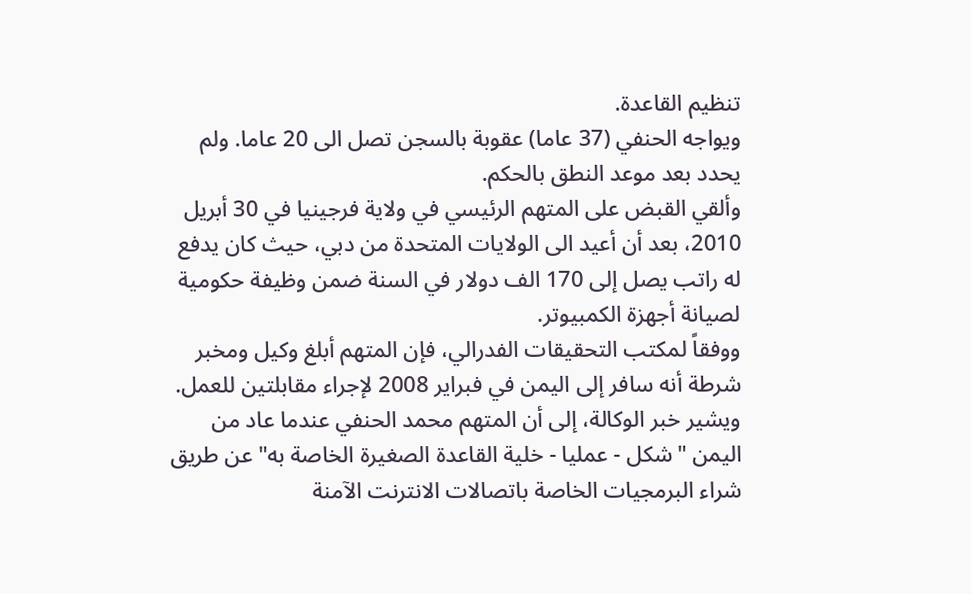تنظيم القاعدة.
ويواجه الحنفي (37 عاما) عقوبة بالسجن تصل الى 20 عاما. ولم يحدد بعد موعد النطق بالحكم.
وألقي القبض على المتهم الرئيسي في ولاية فرجينيا في 30 أبريل 2010، بعد أن أعيد الى الولايات المتحدة من دبي، حيث كان يدفع له راتب يصل إلى 170 الف دولار في السنة ضمن وظيفة حكومية لصيانة أجهزة الكمبيوتر.
ووفقاً لمكتب التحقيقات الفدرالي، فإن المتهم أبلغ وكيل ومخبر شرطة أنه سافر إلى اليمن في فبراير 2008 لإجراء مقابلتين للعمل.
ويشير خبر الوكالة، إلى أن المتهم محمد الحنفي عندما عاد من اليمن "شكل - عمليا - خلية القاعدة الصغيرة الخاصة به" عن طريق شراء البرمجيات الخاصة باتصالات الانترنت الآمنة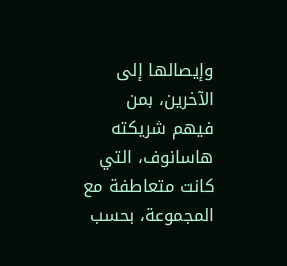وإيصالها إلى الآخرين، بمن فيهم شريكته هاسانوف، التي كانت متعاطفة مع المجموعة، بحسب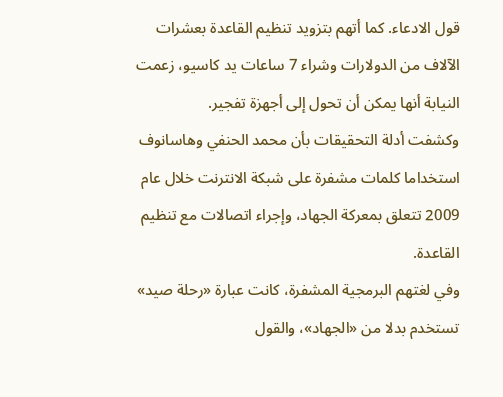قول الادعاء. كما أتهم بتزويد تنظيم القاعدة بعشرات الآلاف من الدولارات وشراء 7 ساعات يد كاسيو، زعمت النيابة أنها يمكن أن تحول إلى أجهزة تفجير.
وكشفت أدلة التحقيقات بأن محمد الحنفي وهاسانوف استخداما كلمات مشفرة على شبكة الانترنت خلال عام 2009 تتعلق بمعركة الجهاد، وإجراء اتصالات مع تنظيم القاعدة.
وفي لغتهم البرمجية المشفرة، كانت عبارة «رحلة صيد» تستخدم بدلا من «الجهاد»، والقول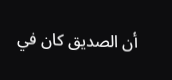أن الصديق كان في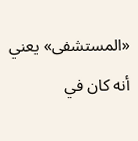«المستشفى» يعني أنه كان في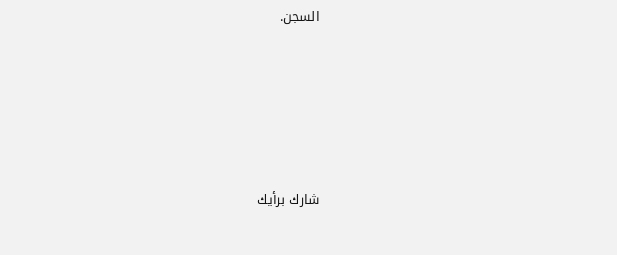السجن.







شارك برأيك